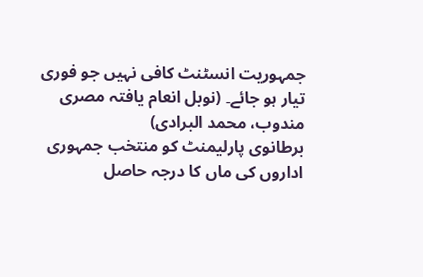جمہوریت انسٹنٹ کافی نہیں جو فوری تیار ہو جائے۔ (نوبل انعام یافتہ مصری مندوب، محمد البرادی)
برطانوی پارلیمنٹ کو منتخب جمہوری اداروں کی ماں کا درجہ حاصل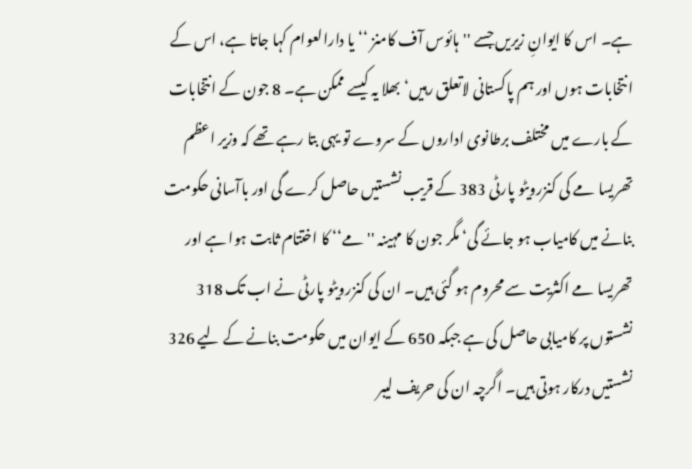ہے۔ اس کا ایوانِ زیریں جسے ''ہائوس آف کامنز ‘‘ یا دارالعوام کہا جاتا ہے، اس کے انتخابات ہوں اور ہم پاکستانی لاتعلق رہیں‘ بھلا یہ کیسے ممکن ہے۔ 8 جون کے انتخابات کے بارے میں مختلف برطانوی اداروں کے سروے تو یہی بتا رہے تھے کہ وزیر اعظم تھریسا مے کی کنزرویٹو پارٹی 383 کے قریب نشستیں حاصل کرے گی اور باآسانی حکومت بنانے میں کامیاب ہو جائے گی‘ مگر جون کا مہینہ ''مے‘‘ کا اختتام ثابت ہوا ہے اور تھریسا مے اکثریت سے محروم ہو گئی ہیں۔ ان کی کنزرویٹو پارٹی نے اب تک 318 نشستوں پر کامیابی حاصل کی ہے جبکہ 650 کے ایوان میں حکومت بنانے کے لیے 326 نشستیں درکار ہوتی ہیں۔ اگرچہ ان کی حریف لیبر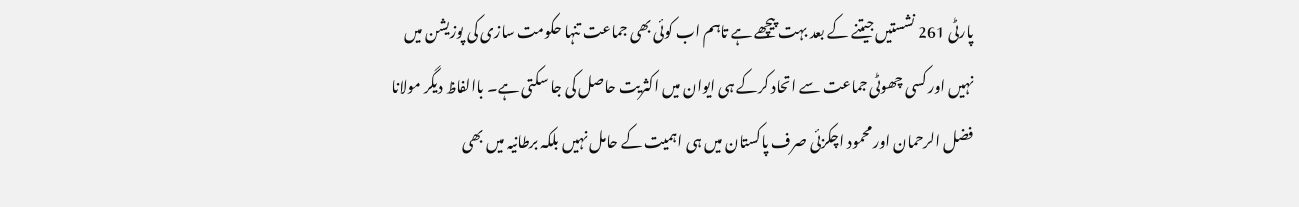پارٹی 261 نشستیں جیتنے کے بعد بہت پیچھے ہے تاہم اب کوئی بھی جماعت تنہا حکومت سازی کی پوزیشن میں نہیں اور کسی چھوٹی جماعت سے اتحاد کرکے ہی ایوان میں اکثریت حاصل کی جا سکتی ہے۔ باالفاظ دیگر مولانا فضل الرحمان اور محمود اچکزئی صرف پاکستان میں ہی اہمیت کے حامل نہیں بلکہ برطانیہ میں بھی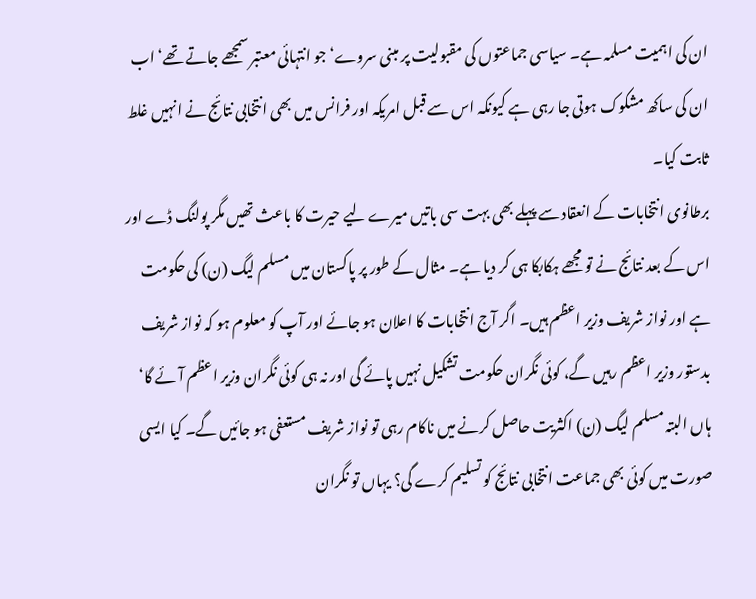ان کی اہمیت مسلمہ ہے۔ سیاسی جماعتوں کی مقبولیت پر مبنی سروے‘ جو انتہائی معتبر سمجھے جاتے تھے‘ اب ان کی ساکھ مشکوک ہوتی جا رہی ہے کیونکہ اس سے قبل امریکہ اور فرانس میں بھی انتخابی نتائج نے انہیں غلط ثابت کیا۔
برطانوی انتخابات کے انعقاد سے پہلے بھی بہت سی باتیں میرے لیے حیرت کا باعث تھیں مگر پولنگ ڈے اور اس کے بعد نتائج نے تو مجھے ہکابکا ہی کر دیا ہے۔ مثال کے طور پر پاکستان میں مسلم لیگ (ن) کی حکومت ہے اور نواز شریف وزیر اعظم ہیں۔ اگر آج انتخابات کا اعلان ہو جائے اور آپ کو معلوم ہو کہ نواز شریف بدستور وزیر اعظم رہیں گے، کوئی نگران حکومت تشکیل نہیں پائے گی اور نہ ہی کوئی نگران وزیر اعظم آئے گا‘ ہاں البتہ مسلم لیگ (ن) اکثریت حاصل کرنے میں ناکام رہی تو نواز شریف مستعفی ہو جائیں گے۔ کیا ایسی صورت میں کوئی بھی جماعت انتخابی نتائج کو تسلیم کرے گی؟ یہاں تو نگران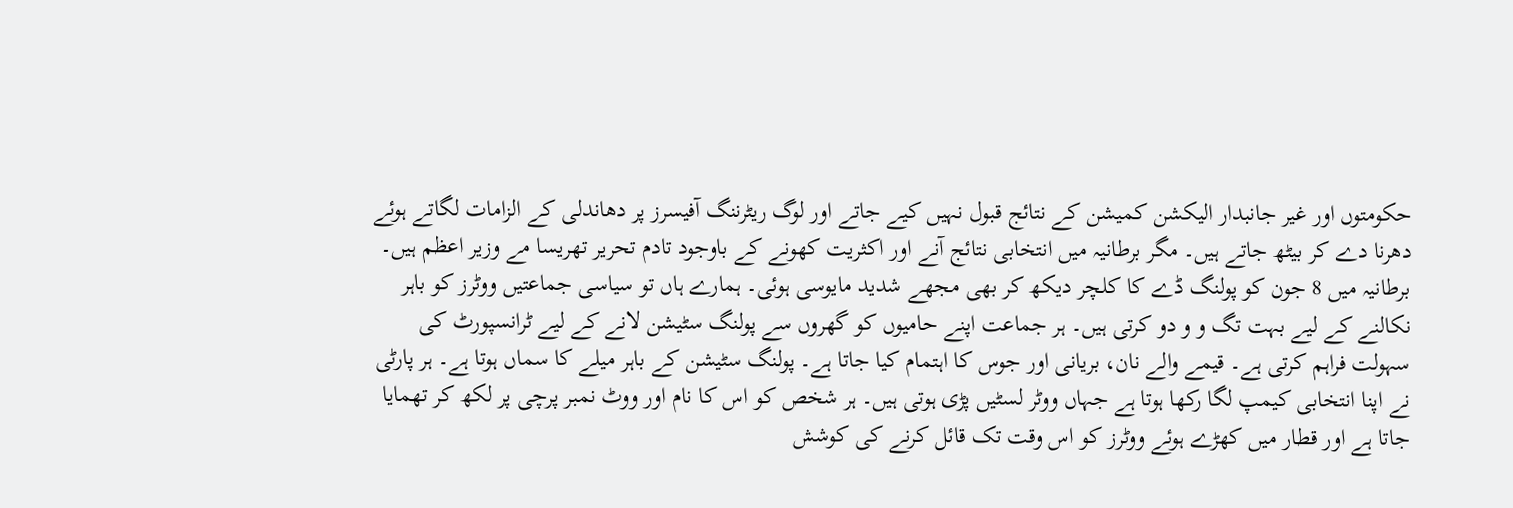حکومتوں اور غیر جانبدار الیکشن کمیشن کے نتائج قبول نہیں کیے جاتے اور لوگ ریٹرننگ آفیسرز پر دھاندلی کے الزامات لگاتے ہوئے دھرنا دے کر بیٹھ جاتے ہیں۔ مگر برطانیہ میں انتخابی نتائج آنے اور اکثریت کھونے کے باوجود تادم تحریر تھریسا مے وزیر اعظم ہیں۔
برطانیہ میں 8 جون کو پولنگ ڈے کا کلچر دیکھ کر بھی مجھے شدید مایوسی ہوئی۔ ہمارے ہاں تو سیاسی جماعتیں ووٹرز کو باہر نکالنے کے لیے بہت تگ و و دو کرتی ہیں۔ ہر جماعت اپنے حامیوں کو گھروں سے پولنگ سٹیشن لانے کے لیے ٹرانسپورٹ کی سہولت فراہم کرتی ہے۔ قیمے والے نان، بریانی اور جوس کا اہتمام کیا جاتا ہے۔ پولنگ سٹیشن کے باہر میلے کا سماں ہوتا ہے۔ ہر پارٹی نے اپنا انتخابی کیمپ لگا رکھا ہوتا ہے جہاں ووٹر لسٹیں پڑی ہوتی ہیں۔ ہر شخص کو اس کا نام اور ووٹ نمبر پرچی پر لکھ کر تھمایا جاتا ہے اور قطار میں کھڑے ہوئے ووٹرز کو اس وقت تک قائل کرنے کی کوشش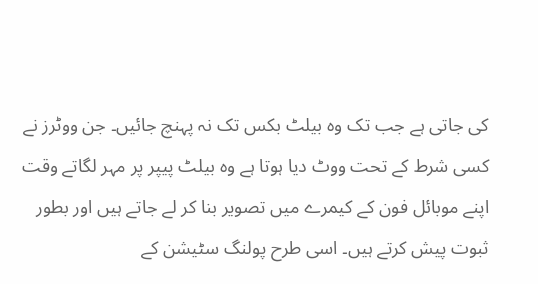کی جاتی ہے جب تک وہ بیلٹ بکس تک نہ پہنچ جائیں۔ جن ووٹرز نے کسی شرط کے تحت ووٹ دیا ہوتا ہے وہ بیلٹ پیپر پر مہر لگاتے وقت اپنے موبائل فون کے کیمرے میں تصویر بنا کر لے جاتے ہیں اور بطور ثبوت پیش کرتے ہیں۔ اسی طرح پولنگ سٹیشن کے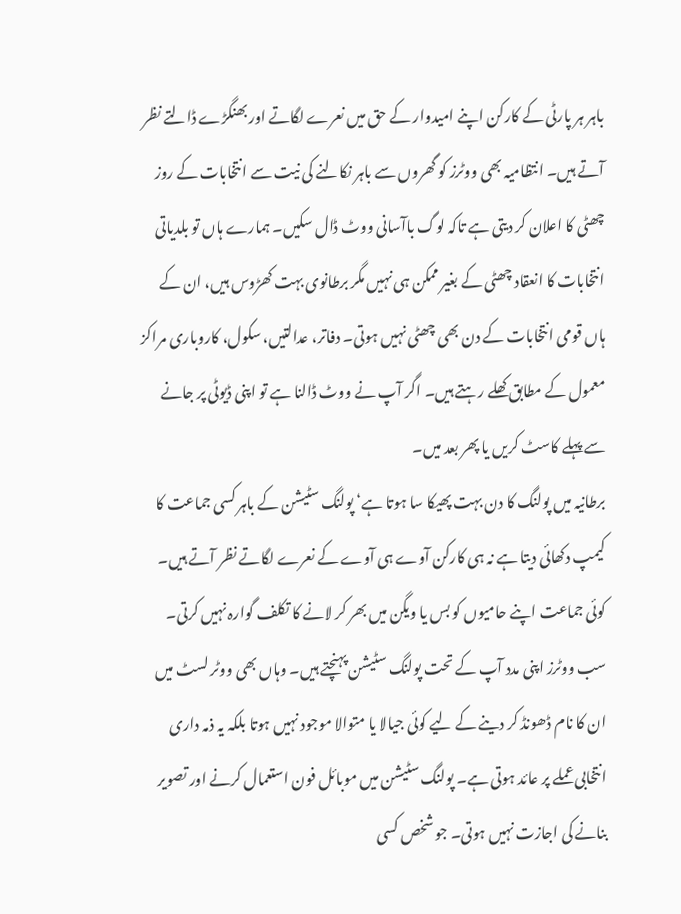باہر ہر پارٹی کے کارکن اپنے امیدوار کے حق میں نعرے لگاتے اور بھنگڑے ڈالتے نظر آتے ہیں۔ انتظامیہ بھی ووٹرز کو گھروں سے باہر نکالنے کی نیت سے انتخابات کے روز چھٹی کا اعلان کر دیتی ہے تاکہ لوگ باآسانی ووٹ ڈال سکیں۔ ہمارے ہاں تو بلدیاتی انتخابات کا انعقاد چھٹی کے بغیر ممکن ہی نہیں مگر برطانوی بہت کھڑوس ہیں، ان کے ہاں قومی انتخابات کے دن بھی چھٹی نہیں ہوتی۔ دفاتر، عدالتیں، سکول، کاروباری مراکز معمول کے مطابق کھلے رہتے ہیں۔ اگر آپ نے ووٹ ڈالنا ہے تو اپنی ڈیوٹی پر جانے سے پہلے کاسٹ کریں یا پھر بعد میں۔
برطانیہ میں پولنگ کا دن بہت پھیکا سا ہوتا ہے‘ پولنگ سٹیشن کے باہر کسی جماعت کا کیمپ دکھائی دیتا ہے نہ ہی کارکن آوے ہی آوے کے نعرے لگاتے نظر آتے ہیں۔ کوئی جماعت اپنے حامیوں کو بس یا ویگن میں بھر کر لانے کا تکلف گوارہ نہیں کرتی۔ سب ووٹرز اپنی مدد آپ کے تحت پولنگ سٹیشن پہنچتے ہیں۔ وہاں بھی ووٹر لسٹ میں ان کا نام ڈھونڈ کر دینے کے لیے کوئی جیالا یا متوالا موجود نہیں ہوتا بلکہ یہ ذمہ داری انتخابی عملے پر عائد ہوتی ہے۔ پولنگ سٹیشن میں موبائل فون استعمال کرنے اور تصویر بنانے کی اجازت نہیں ہوتی۔ جو شخص کسی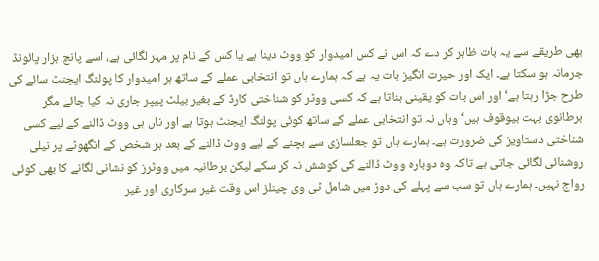بھی طریقے سے یہ بات ظاہر کر دے کہ اس نے کس امیدوار کو ووٹ دینا ہے یا کس کے نام پر مہر لگائی ہے، اسے پانچ ہزار پائونڈ جرمانہ ہو سکتا ہے۔ ایک اور حیرت انگیز بات یہ ہے کہ ہمارے ہاں تو انتخابی عملے کے ساتھ ہر امیدوار کا پولنگ ایجنٹ سائے کی طرح جڑا رہتا ہے‘ اور اس بات کو یقینی بناتا ہے کہ کسی ووٹر کو شناختی کارڈ کے بغیر بیلٹ پیپر جاری نہ کیا جائے مگر برطانوی بہت بیوقوف ہیں‘ وہاں نہ تو انتخابی عملے کے ساتھ کوئی پولنگ ایجنٹ ہوتا ہے اور ناں ہی ووٹ ڈالنے کے لیے کسی شناختی دستاویز کی ضرورت ہے۔ ہمارے ہاں تو جعلسازی سے بچنے کے لیے ووٹ ڈالنے کے بعد ہر شخص کے انگھوٹے پر نیلی روشنائی لگائی جاتی ہے تاکہ وہ دوبارہ ووٹ ڈالنے کی کوشش نہ کر سکے لیکن برطانیہ میں ووٹرز کو نشانی لگانے کا بھی کوئی رواج نہیں۔ ہمارے ہاں تو سب سے پہلے کی دوڑ میں شامل ٹی وی چینلز اس وقت غیر سرکاری اور غیر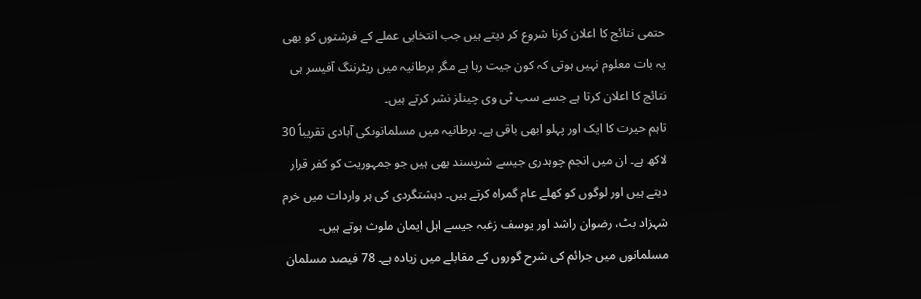حتمی نتائج کا اعلان کرنا شروع کر دیتے ہیں جب انتخابی عملے کے فرشتوں کو بھی یہ بات معلوم نہیں ہوتی کہ کون جیت رہا ہے مگر برطانیہ میں ریٹرننگ آفیسر ہی نتائج کا اعلان کرتا ہے جسے سب ٹی وی چینلز نشر کرتے ہیں۔
تاہم حیرت کا ایک اور پہلو ابھی باقی ہے۔ برطانیہ میں مسلمانوںکی آبادی تقریباً 30 لاکھ ہے۔ ان میں انجم چوہدری جیسے شرپسند بھی ہیں جو جمہوریت کو کفر قرار دیتے ہیں اور لوگوں کو کھلے عام گمراہ کرتے ہیں۔ دہشتگردی کی ہر واردات میں خرم شہزاد بٹ، رضوان راشد اور یوسف زغبہ جیسے اہل ایمان ملوث ہوتے ہیں۔ مسلمانوں میں جرائم کی شرح گوروں کے مقابلے میں زیادہ ہے۔ 78 فیصد مسلمان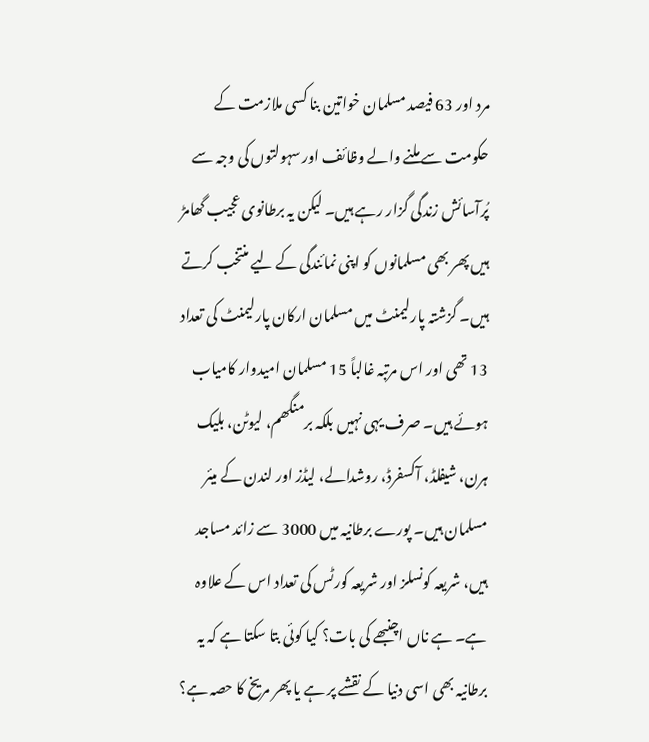مرد اور 63 فیصد مسلمان خواتین بنا کسی ملازمت کے حکومت سے ملنے والے وظائف اور سہولتوں کی وجہ سے پُرآسائش زندگی گزار رہے ہیں۔ لیکن یہ برطانوی عجیب گھامڑ ہیں پھر بھی مسلمانوں کو اپنی نمائندگی کے لیے منتخب کرتے ہیں۔ گزشتہ پارلیمنٹ میں مسلمان ارکان پارلیمنٹ کی تعداد 13 تھی اور اس مرتبہ غالباً 15 مسلمان امیدوار کامیاب ہوئے ہیں۔ صرف یہی نہیں بلکہ برمنگھم، لیوٹن، بلیک ہرن، شیفلڈ، آکسفرڈ، روشدالے، لیڈز اور لندن کے میئر مسلمان ہیں۔ پورے برطانیہ میں 3000 سے زائد مساجد ہیں، شریعہ کونسلز اور شریعہ کورٹس کی تعداد اس کے علاوہ ہے۔ ہے ناں اچنبھے کی بات؟ کیا کوئی بتا سکتا ہے کہ یہ برطانیہ بھی اسی دنیا کے نقشے پر ہے یا پھر مریخ کا حصہ ہے؟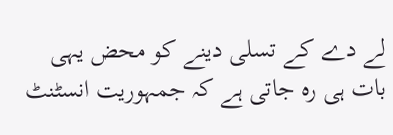لے دے کے تسلی دینے کو محض یہی بات ہی رہ جاتی ہے کہ جمہوریت انسٹنٹ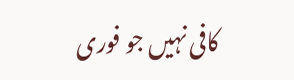کافی نہیں جو فوری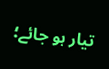تیار ہو جائے؛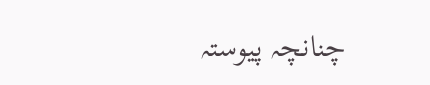چنانچہ پیوستہ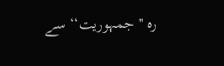رہ ''جمہوریت‘‘ سے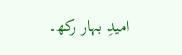امیدِ بہار رکھ۔